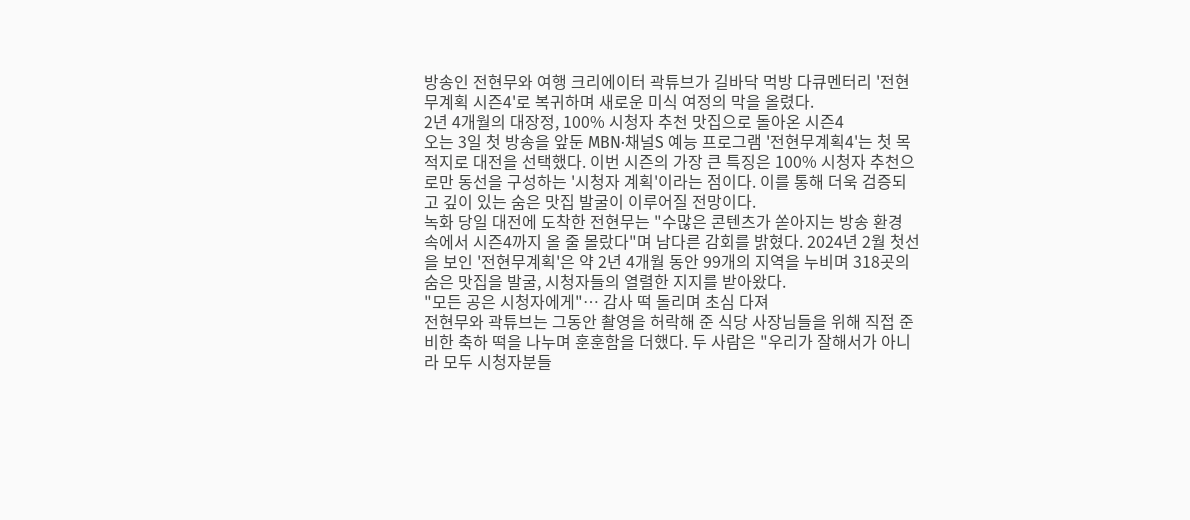방송인 전현무와 여행 크리에이터 곽튜브가 길바닥 먹방 다큐멘터리 '전현무계획 시즌4'로 복귀하며 새로운 미식 여정의 막을 올렸다.
2년 4개월의 대장정, 100% 시청자 추천 맛집으로 돌아온 시즌4
오는 3일 첫 방송을 앞둔 MBN·채널S 예능 프로그램 '전현무계획4'는 첫 목적지로 대전을 선택했다. 이번 시즌의 가장 큰 특징은 100% 시청자 추천으로만 동선을 구성하는 '시청자 계획'이라는 점이다. 이를 통해 더욱 검증되고 깊이 있는 숨은 맛집 발굴이 이루어질 전망이다.
녹화 당일 대전에 도착한 전현무는 "수많은 콘텐츠가 쏟아지는 방송 환경 속에서 시즌4까지 올 줄 몰랐다"며 남다른 감회를 밝혔다. 2024년 2월 첫선을 보인 '전현무계획'은 약 2년 4개월 동안 99개의 지역을 누비며 318곳의 숨은 맛집을 발굴, 시청자들의 열렬한 지지를 받아왔다.
"모든 공은 시청자에게"… 감사 떡 돌리며 초심 다져
전현무와 곽튜브는 그동안 촬영을 허락해 준 식당 사장님들을 위해 직접 준비한 축하 떡을 나누며 훈훈함을 더했다. 두 사람은 "우리가 잘해서가 아니라 모두 시청자분들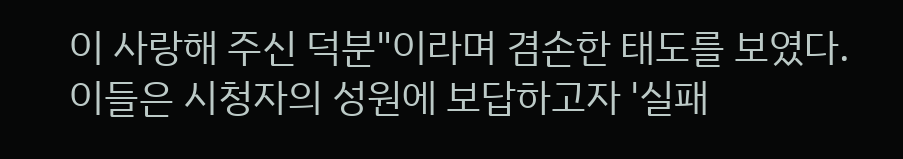이 사랑해 주신 덕분"이라며 겸손한 태도를 보였다.
이들은 시청자의 성원에 보답하고자 '실패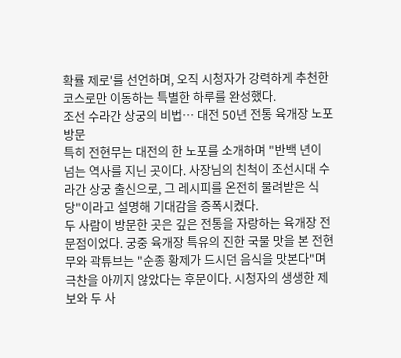확률 제로'를 선언하며, 오직 시청자가 강력하게 추천한 코스로만 이동하는 특별한 하루를 완성했다.
조선 수라간 상궁의 비법… 대전 50년 전통 육개장 노포 방문
특히 전현무는 대전의 한 노포를 소개하며 "반백 년이 넘는 역사를 지닌 곳이다. 사장님의 친척이 조선시대 수라간 상궁 출신으로, 그 레시피를 온전히 물려받은 식당"이라고 설명해 기대감을 증폭시켰다.
두 사람이 방문한 곳은 깊은 전통을 자랑하는 육개장 전문점이었다. 궁중 육개장 특유의 진한 국물 맛을 본 전현무와 곽튜브는 "순종 황제가 드시던 음식을 맛본다"며 극찬을 아끼지 않았다는 후문이다. 시청자의 생생한 제보와 두 사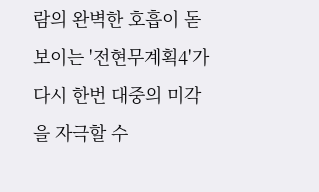람의 완벽한 호흡이 돋보이는 '전현무계획4'가 다시 한번 대중의 미각을 자극할 수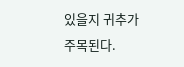있을지 귀추가 주목된다.